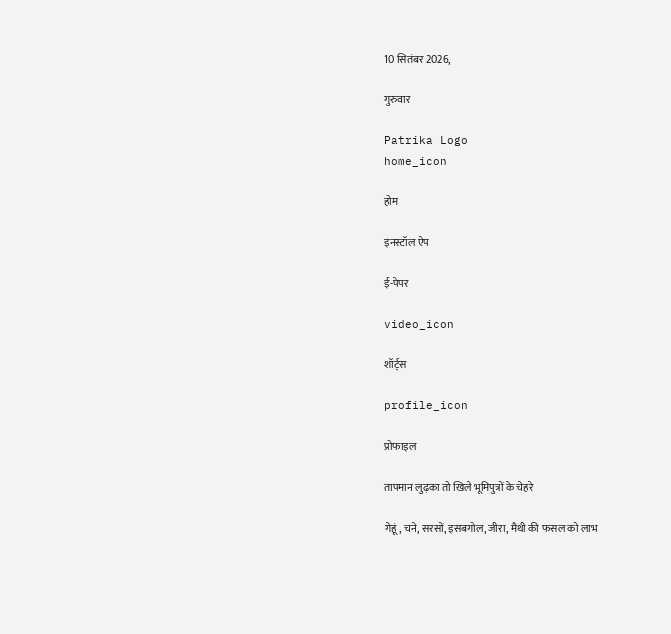10 सितंबर 2026,

गुरुवार

Patrika Logo
home_icon

होम

इनस्टॉल ऐप

ई-पेपर

video_icon

शॉर्ट्स

profile_icon

प्रोफाइल

तापमान लुढ़का तो खिले भूमिपुत्रों के चेहरे

गेहूं, चने, सरसों, इसबगोल, जीरा, मैथी की फसल को लाभ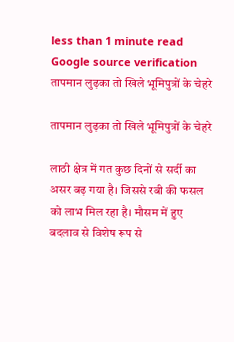less than 1 minute read
Google source verification
तापमान लुढ़का तो खिले भूमिपुत्रों के चेहरे

तापमान लुढ़का तो खिले भूमिपुत्रों के चेहरे

लाठी क्षेत्र में गत कुछ दिनों से सर्दी का असर बढ़ गया है। जिससे रबी की फसल को लाभ मिल रहा है। मौसम में हुए बदलाव से विशेष रूप से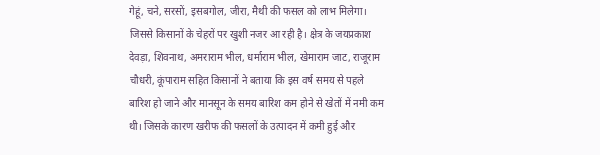गेहूं, चने, सरसों, इसबगोल, जीरा, मैथी की फसल को लाभ मिलेगा। जिससे किसानों के चेहरों पर खुशी नजर आ रही है। क्षेत्र के जयप्रकाश देवड़ा, शिवनाथ, अमराराम भील, धर्माराम भील, खेमाराम जाट, राजूराम चौधरी, कूंपाराम सहित किसानों ने बताया कि इस वर्ष समय से पहले बारिश हो जाने और मानसून के समय बारिश कम होने से खेतों में नमी कम थी। जिसके कारण खरीफ की फसलों के उत्पादन में कमी हुई और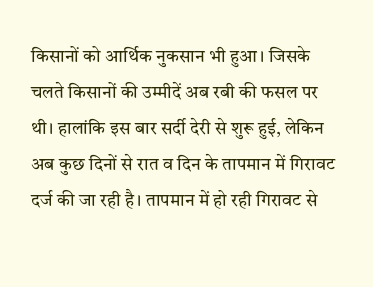किसानों को आर्थिक नुकसान भी हुआ। जिसके चलते किसानों की उम्मीदें अब रबी की फसल पर थी। हालांकि इस बार सर्दी देरी से शुरू हुई, लेकिन अब कुछ दिनों से रात व दिन के तापमान में गिरावट दर्ज की जा रही है। तापमान में हो रही गिरावट से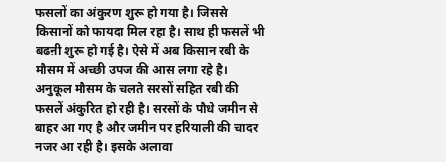फसलों का अंकुरण शुरू हो गया है। जिससे किसानों को फायदा मिल रहा है। साथ ही फसलें भी बढऩी शुरू हो गई है। ऐसे में अब किसान रबी के मौसम में अच्छी उपज की आस लगा रहे है। अनुकूल मौसम के चलते सरसों सहित रबी की फसलें अंकुरित हो रही है। सरसों के पौधे जमीन से बाहर आ गए है और जमीन पर हरियाली की चादर नजर आ रही है। इसके अलावा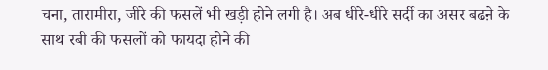चना, तारामीरा, जीरे की फसलें भी खड़ी होने लगी है। अब धीरे-धीरे सर्दी का असर बढऩे के साथ रबी की फसलों को फायदा होने की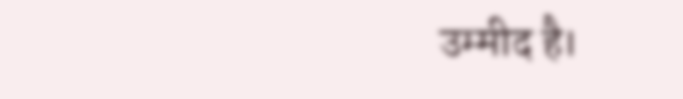उम्मीद है।